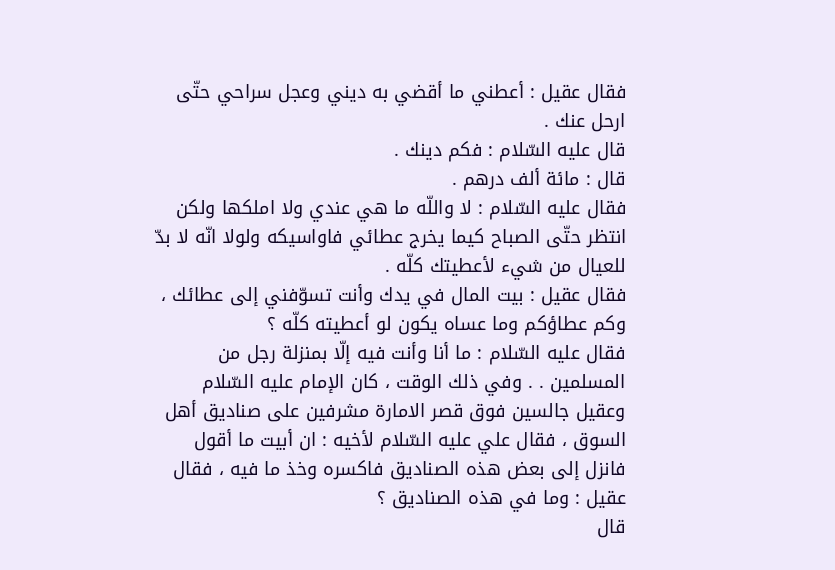فقال عقيل : أعطني ما أقضي به ديني وعجل سراحي حتّى ارحل عنك .
قال عليه السّلام : فكم دينك .
قال : مائة ألف درهم .
فقال عليه السّلام : لا واللّه ما هي عندي ولا املكها ولكن انتظر حتّى الصباح كيما يخرج عطائي فاواسيكه ولولا انّه لا بدّ للعيال من شيء لأعطيتك كلّه .
فقال عقيل : بيت المال في يدك وأنت تسوّفني إلى عطائك ، وكم عطاؤكم وما عساه يكون لو أعطيته كلّه ؟
فقال عليه السّلام : ما أنا وأنت فيه إلّا بمنزلة رجل من المسلمين . . وفي ذلك الوقت ، كان الإمام عليه السّلام وعقيل جالسين فوق قصر الامارة مشرفين على صناديق أهل السوق ، فقال علي عليه السّلام لأخيه : ان أبيت ما أقول فانزل إلى بعض هذه الصناديق فاكسره وخذ ما فيه ، فقال عقيل : وما في هذه الصناديق ؟
قال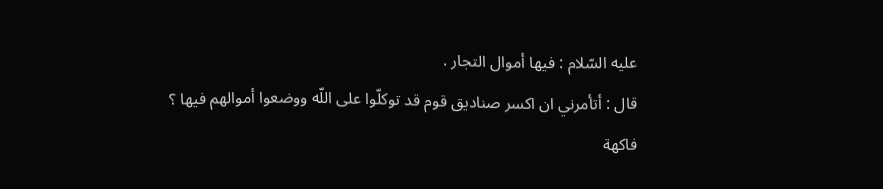عليه السّلام : فيها أموال التجار .
قال : أتأمرني ان اكسر صناديق قوم قد توكلّوا على اللّه ووضعوا أموالهم فيها ؟
فاكهة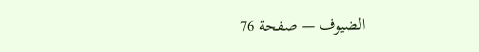الضيوف — صفحة 76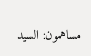مساهمون: السيد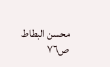محسن البطاط
ص٧٦